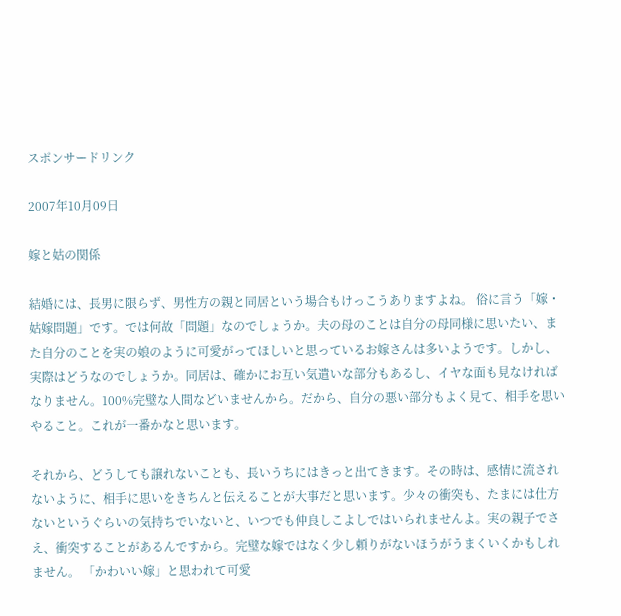スポンサードリンク

2007年10月09日

嫁と姑の関係

結婚には、長男に限らず、男性方の親と同居という場合もけっこうありますよね。 俗に言う「嫁・姑嫁問題」です。では何故「問題」なのでしょうか。夫の母のことは自分の母同様に思いたい、また自分のことを実の娘のように可愛がってほしいと思っているお嫁さんは多いようです。しかし、実際はどうなのでしょうか。同居は、確かにお互い気遣いな部分もあるし、イヤな面も見なければなりません。100%完璧な人間などいませんから。だから、自分の悪い部分もよく見て、相手を思いやること。これが一番かなと思います。

それから、どうしても譲れないことも、長いうちにはきっと出てきます。その時は、感情に流されないように、相手に思いをきちんと伝えることが大事だと思います。少々の衝突も、たまには仕方ないというぐらいの気持ちでいないと、いつでも仲良しこよしではいられませんよ。実の親子でさえ、衝突することがあるんですから。完璧な嫁ではなく少し頼りがないほうがうまくいくかもしれません。 「かわいい嫁」と思われて可愛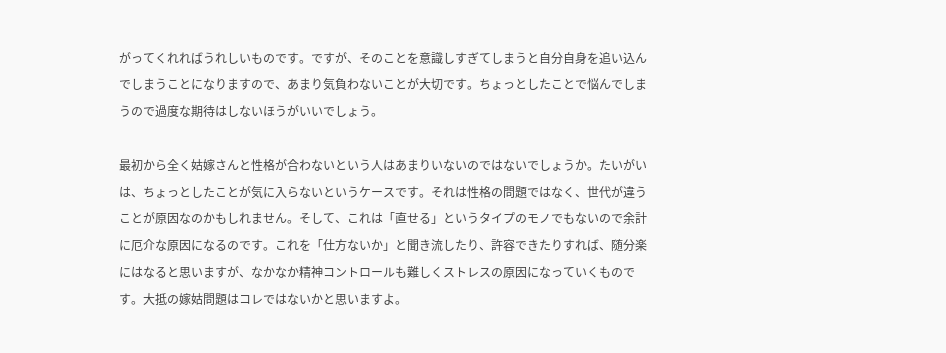がってくれればうれしいものです。ですが、そのことを意識しすぎてしまうと自分自身を追い込んでしまうことになりますので、あまり気負わないことが大切です。ちょっとしたことで悩んでしまうので過度な期待はしないほうがいいでしょう。

最初から全く姑嫁さんと性格が合わないという人はあまりいないのではないでしょうか。たいがいは、ちょっとしたことが気に入らないというケースです。それは性格の問題ではなく、世代が違うことが原因なのかもしれません。そして、これは「直せる」というタイプのモノでもないので余計に厄介な原因になるのです。これを「仕方ないか」と聞き流したり、許容できたりすれば、随分楽にはなると思いますが、なかなか精神コントロールも難しくストレスの原因になっていくものです。大抵の嫁姑問題はコレではないかと思いますよ。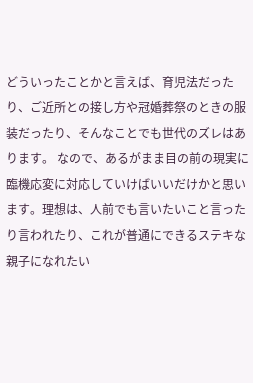どういったことかと言えば、育児法だったり、ご近所との接し方や冠婚葬祭のときの服装だったり、そんなことでも世代のズレはあります。 なので、あるがまま目の前の現実に臨機応変に対応していけばいいだけかと思います。理想は、人前でも言いたいこと言ったり言われたり、これが普通にできるステキな親子になれたい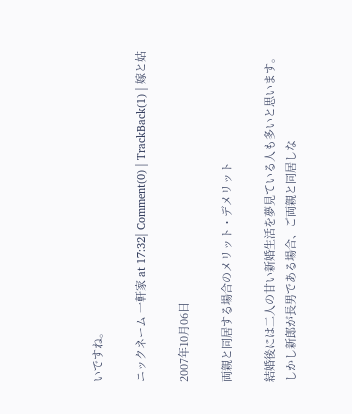いですね。

ニックネーム 一軒家 at 17:32| Comment(0) | TrackBack(1) | 嫁と姑

2007年10月06日

両親と同居する場合のメリット・デメリット

結婚後には二人の甘い新婚生活を夢見ている人も多いと思います。しかし新郎が長男である場合、ご両親と同居しな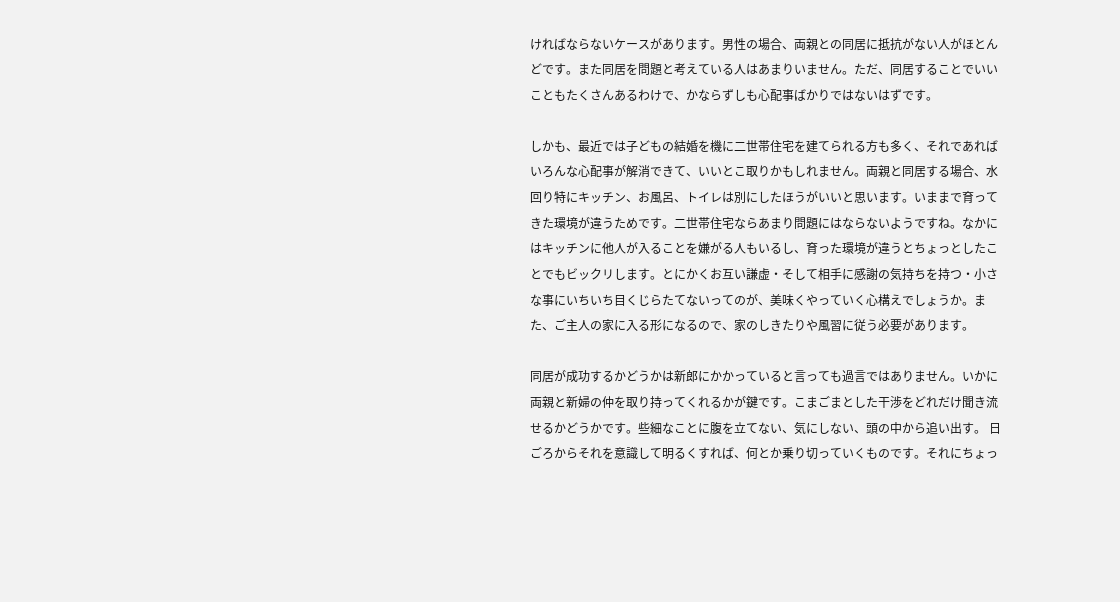ければならないケースがあります。男性の場合、両親との同居に抵抗がない人がほとんどです。また同居を問題と考えている人はあまりいません。ただ、同居することでいいこともたくさんあるわけで、かならずしも心配事ばかりではないはずです。

しかも、最近では子どもの結婚を機に二世帯住宅を建てられる方も多く、それであればいろんな心配事が解消できて、いいとこ取りかもしれません。両親と同居する場合、水回り特にキッチン、お風呂、トイレは別にしたほうがいいと思います。いままで育ってきた環境が違うためです。二世帯住宅ならあまり問題にはならないようですね。なかにはキッチンに他人が入ることを嫌がる人もいるし、育った環境が違うとちょっとしたことでもビックリします。とにかくお互い謙虚・そして相手に感謝の気持ちを持つ・小さな事にいちいち目くじらたてないってのが、美味くやっていく心構えでしょうか。また、ご主人の家に入る形になるので、家のしきたりや風習に従う必要があります。

同居が成功するかどうかは新郎にかかっていると言っても過言ではありません。いかに両親と新婦の仲を取り持ってくれるかが鍵です。こまごまとした干渉をどれだけ聞き流せるかどうかです。些細なことに腹を立てない、気にしない、頭の中から追い出す。 日ごろからそれを意識して明るくすれば、何とか乗り切っていくものです。それにちょっ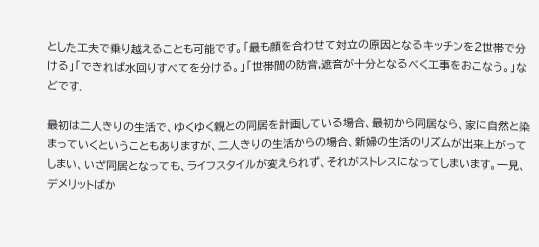とした工夫で乗り越えることも可能です。「最も顔を合わせて対立の原因となるキッチンを2世帯で分ける」「できれば水回りすべてを分ける。」「世帯間の防音,遮音が十分となるべく工事をおこなう。」などです.

最初は二人きりの生活で、ゆくゆく親との同居を計画している場合、最初から同居なら、家に自然と染まっていくということもありますが、二人きりの生活からの場合、新婦の生活のリズムが出来上がってしまい、いざ同居となっても、ライフスタイルが変えられず、それがストレスになってしまいます。一見、デメリットばか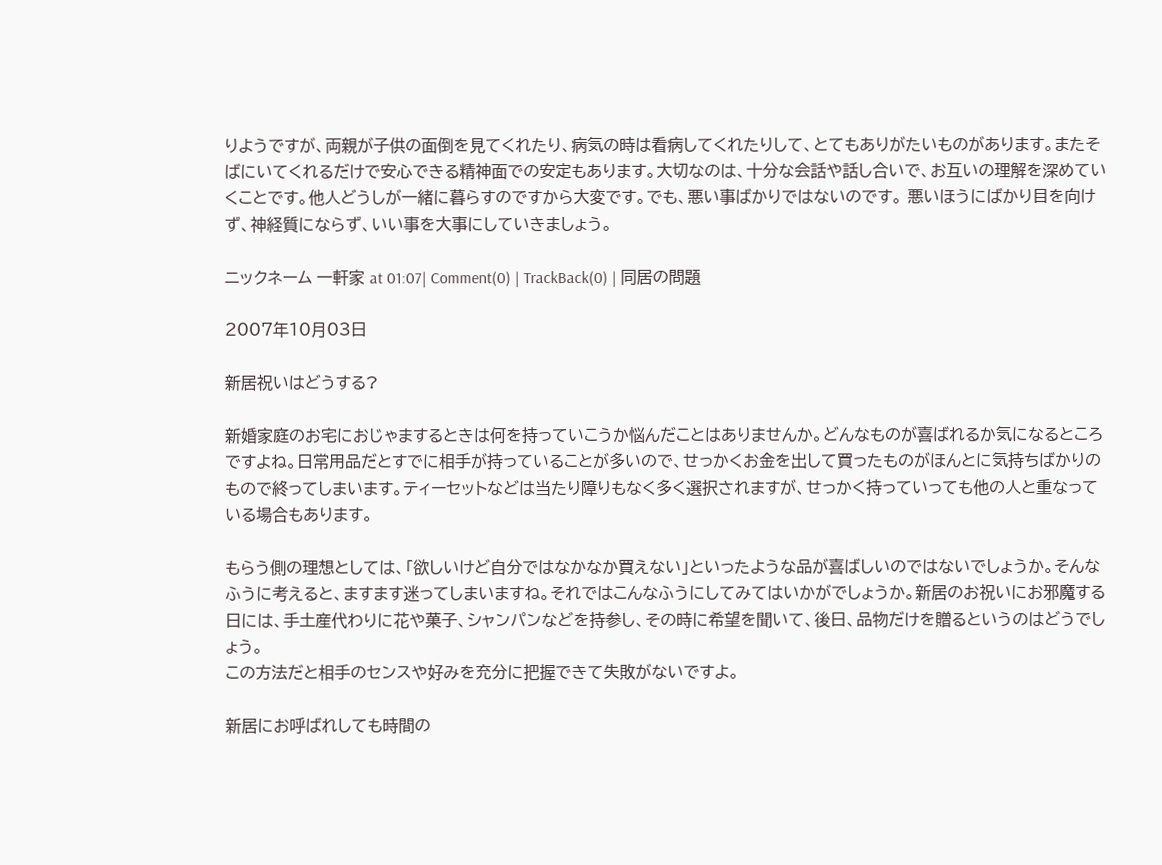りようですが、両親が子供の面倒を見てくれたり、病気の時は看病してくれたりして、とてもありがたいものがあります。またそばにいてくれるだけで安心できる精神面での安定もあります。大切なのは、十分な会話や話し合いで、お互いの理解を深めていくことです。他人どうしが一緒に暮らすのですから大変です。でも、悪い事ばかりではないのです。 悪いほうにばかり目を向けず、神経質にならず、いい事を大事にしていきましょう。

ニックネーム 一軒家 at 01:07| Comment(0) | TrackBack(0) | 同居の問題

2007年10月03日

新居祝いはどうする?

新婚家庭のお宅におじゃまするときは何を持っていこうか悩んだことはありませんか。どんなものが喜ばれるか気になるところですよね。日常用品だとすでに相手が持っていることが多いので、せっかくお金を出して買ったものがほんとに気持ちばかりのもので終ってしまいます。ティーセットなどは当たり障りもなく多く選択されますが、せっかく持っていっても他の人と重なっている場合もあります。

もらう側の理想としては、「欲しいけど自分ではなかなか買えない」といったような品が喜ばしいのではないでしょうか。そんなふうに考えると、ますます迷ってしまいますね。それではこんなふうにしてみてはいかがでしょうか。新居のお祝いにお邪魔する日には、手土産代わりに花や菓子、シャンパンなどを持参し、その時に希望を聞いて、後日、品物だけを贈るというのはどうでしょう。
この方法だと相手のセンスや好みを充分に把握できて失敗がないですよ。

新居にお呼ばれしても時間の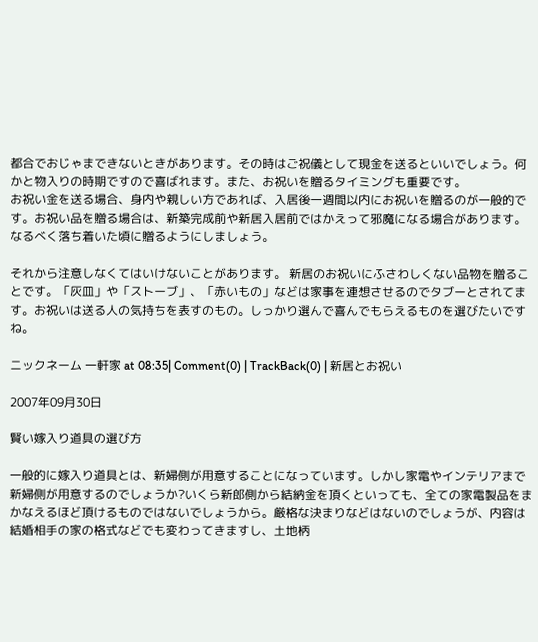都合でおじゃまできないときがあります。その時はご祝儀として現金を送るといいでしょう。何かと物入りの時期ですので喜ばれます。また、お祝いを贈るタイミングも重要です。
お祝い金を送る場合、身内や親しい方であれば、入居後一週間以内にお祝いを贈るのが一般的です。お祝い品を贈る場合は、新築完成前や新居入居前ではかえって邪魔になる場合があります。なるべく落ち着いた頃に贈るようにしましょう。

それから注意しなくてはいけないことがあります。 新居のお祝いにふさわしくない品物を贈ることです。「灰皿」や「ストーブ」、「赤いもの」などは家事を連想させるのでタブーとされてます。お祝いは送る人の気持ちを表すのもの。しっかり選んで喜んでもらえるものを選びたいですね。

ニックネーム 一軒家 at 08:35| Comment(0) | TrackBack(0) | 新居とお祝い

2007年09月30日

賢い嫁入り道具の選び方

一般的に嫁入り道具とは、新婦側が用意することになっています。しかし家電やインテリアまで新婦側が用意するのでしょうか?いくら新郎側から結納金を頂くといっても、全ての家電製品をまかなえるほど頂けるものではないでしょうから。厳格な決まりなどはないのでしょうが、内容は結婚相手の家の格式などでも変わってきますし、土地柄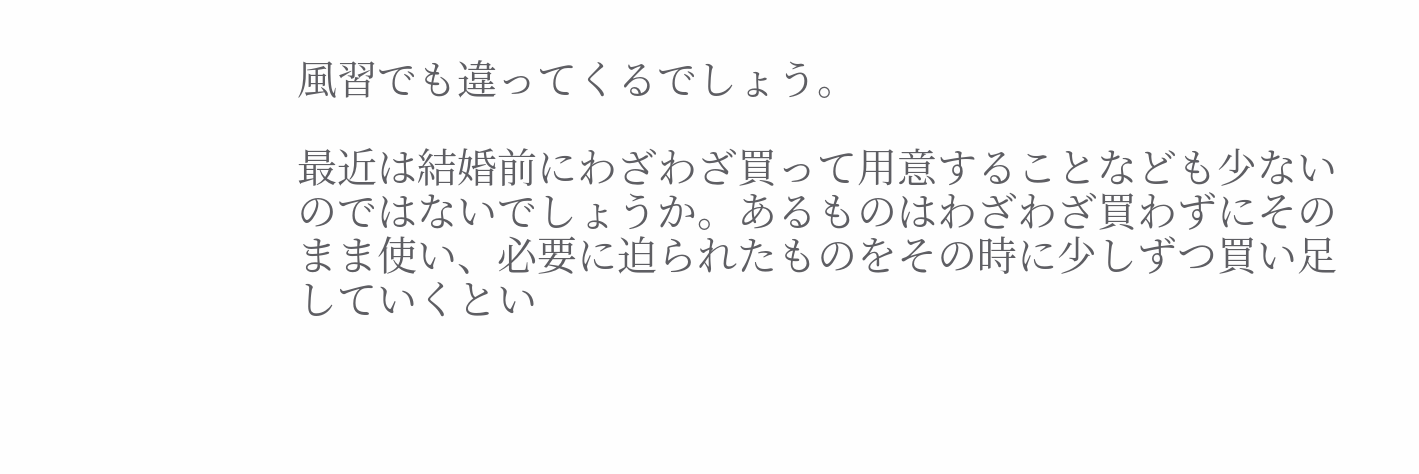風習でも違ってくるでしょう。

最近は結婚前にわざわざ買って用意することなども少ないのではないでしょうか。あるものはわざわざ買わずにそのまま使い、必要に迫られたものをその時に少しずつ買い足していくとい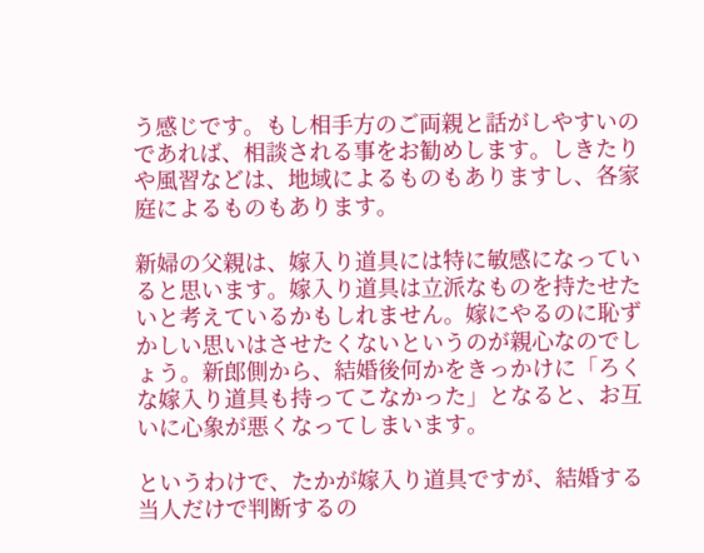う感じです。もし相手方のご両親と話がしやすいのであれば、相談される事をお勧めします。しきたりや風習などは、地域によるものもありますし、各家庭によるものもあります。

新婦の父親は、嫁入り道具には特に敏感になっていると思います。嫁入り道具は立派なものを持たせたいと考えているかもしれません。嫁にやるのに恥ずかしい思いはさせたくないというのが親心なのでしょう。新郎側から、結婚後何かをきっかけに「ろくな嫁入り道具も持ってこなかった」となると、お互いに心象が悪くなってしまいます。

というわけで、たかが嫁入り道具ですが、結婚する当人だけで判断するの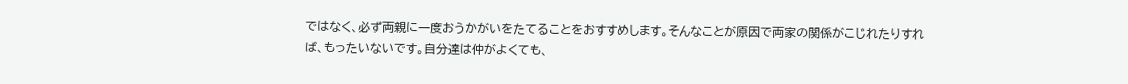ではなく、必ず両親に一度おうかがいをたてることをおすすめします。そんなことが原因で両家の関係がこじれたりすれば、もったいないです。自分達は仲がよくても、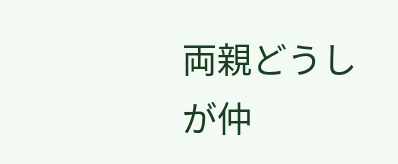両親どうしが仲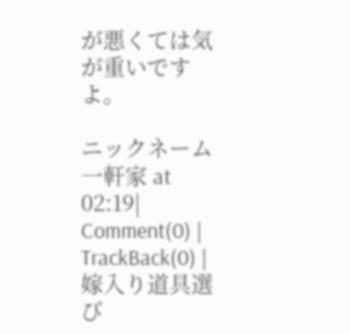が悪くては気が重いですよ。

ニックネーム 一軒家 at 02:19| Comment(0) | TrackBack(0) | 嫁入り道具選び